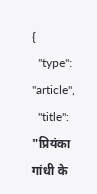{
  "type": "article",
  "title": "प्रियंका गांधी के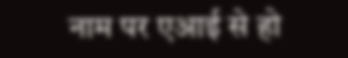नाम पर एआई से हो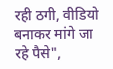रही ठगी, वीडियो बनाकर मांगे जा रहे पैसे",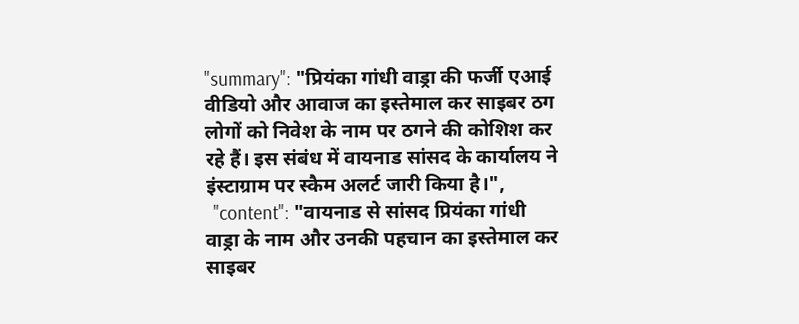"summary": "प्रियंका गांधी वाड्रा की फर्जी एआई वीडियो और आवाज का इस्तेमाल कर साइबर ठग लोगों को निवेश के नाम पर ठगने की कोशिश कर रहे हैं। इस संबंध में वायनाड सांसद के कार्यालय ने इंस्टाग्राम पर स्कैम अलर्ट जारी किया है।",
  "content": "वायनाड से सांसद प्रियंका गांधी वाड्रा के नाम और उनकी पहचान का इस्तेमाल कर साइबर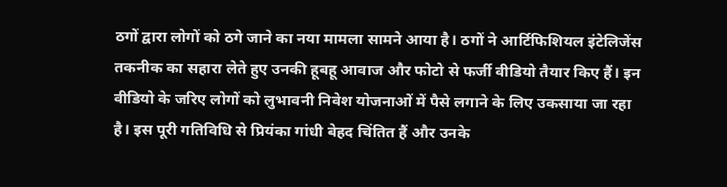ठगों द्वारा लोगों को ठगे जाने का नया मामला सामने आया है। ठगों ने आर्टिफिशियल इंटेलिजेंस तकनीक का सहारा लेते हुए उनकी हूबहू आवाज और फोटो से फर्जी वीडियो तैयार किए हैं। इन वीडियो के जरिए लोगों को लुभावनी निवेश योजनाओं में पैसे लगाने के लिए उकसाया जा रहा है। इस पूरी गतिविधि से प्रियंका गांधी बेहद चिंतित हैं और उनके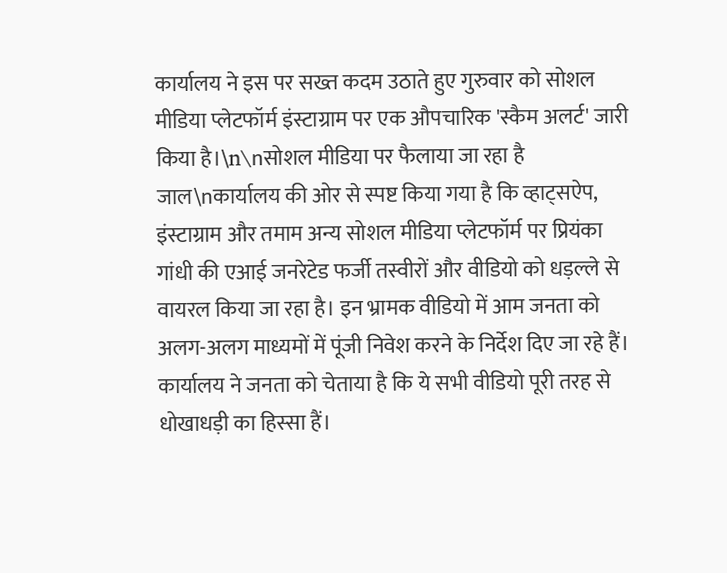कार्यालय ने इस पर सख्त कदम उठाते हुए गुरुवार को सोशल मीडिया प्लेटफॉर्म इंस्टाग्राम पर एक औपचारिक 'स्कैम अलर्ट' जारी किया है।\n\nसोशल मीडिया पर फैलाया जा रहा है जाल\nकार्यालय की ओर से स्पष्ट किया गया है कि व्हाट्सऐप, इंस्टाग्राम और तमाम अन्य सोशल मीडिया प्लेटफॉर्म पर प्रियंका गांधी की एआई जनरेटेड फर्जी तस्वीरों और वीडियो को धड़ल्ले से वायरल किया जा रहा है। इन भ्रामक वीडियो में आम जनता को अलग-अलग माध्यमों में पूंजी निवेश करने के निर्देश दिए जा रहे हैं। कार्यालय ने जनता को चेताया है कि ये सभी वीडियो पूरी तरह से धोखाधड़ी का हिस्सा हैं।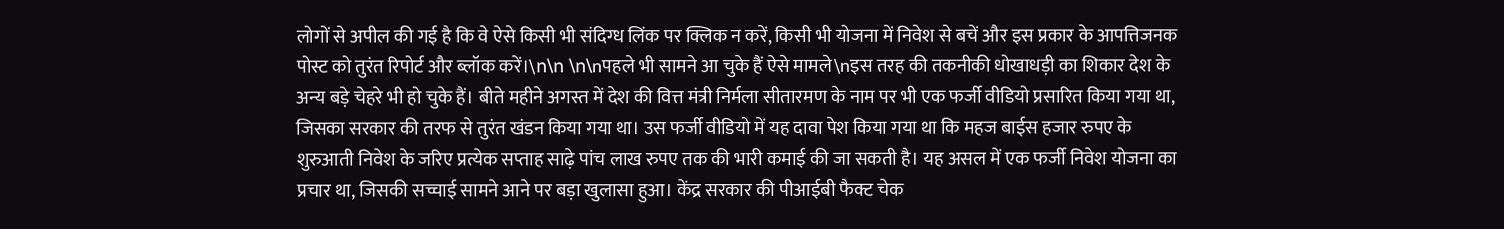लोगों से अपील की गई है कि वे ऐसे किसी भी संदिग्ध लिंक पर क्लिक न करें, किसी भी योजना में निवेश से बचें और इस प्रकार के आपत्तिजनक पोस्ट को तुरंत रिपोर्ट और ब्लॉक करें।\n\n \n\nपहले भी सामने आ चुके हैं ऐसे मामले\nइस तरह की तकनीकी धोखाधड़ी का शिकार देश के अन्य बड़े चेहरे भी हो चुके हैं। बीते महीने अगस्त में देश की वित्त मंत्री निर्मला सीतारमण के नाम पर भी एक फर्जी वीडियो प्रसारित किया गया था, जिसका सरकार की तरफ से तुरंत खंडन किया गया था। उस फर्जी वीडियो में यह दावा पेश किया गया था कि महज बाईस हजार रुपए के शुरुआती निवेश के जरिए प्रत्येक सप्ताह साढ़े पांच लाख रुपए तक की भारी कमाई की जा सकती है। यह असल में एक फर्जी निवेश योजना का प्रचार था, जिसकी सच्चाई सामने आने पर बड़ा खुलासा हुआ। केंद्र सरकार की पीआईबी फैक्ट चेक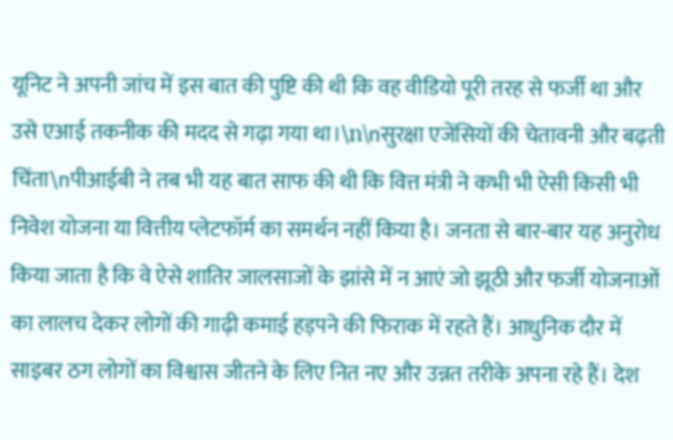यूनिट ने अपनी जांच में इस बात की पुष्टि की थी कि वह वीडियो पूरी तरह से फर्जी था और उसे एआई तकनीक की मदद से गढ़ा गया था।\n\nसुरक्षा एजेंसियों की चेतावनी और बढ़ती चिंता\nपीआईबी ने तब भी यह बात साफ की थी कि वित्त मंत्री ने कभी भी ऐसी किसी भी निवेश योजना या वित्तीय प्लेटफॉर्म का समर्थन नहीं किया है। जनता से बार-बार यह अनुरोध किया जाता है कि वे ऐसे शातिर जालसाजों के झांसे में न आएं जो झूठी और फर्जी योजनाओं का लालच देकर लोगों की गाढ़ी कमाई हड़पने की फिराक में रहते हैं। आधुनिक दौर में साइबर ठग लोगों का विश्वास जीतने के लिए नित नए और उन्नत तरीके अपना रहे हैं। देश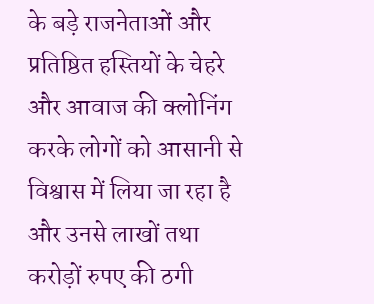के बड़े राजनेताओं और प्रतिष्ठित हस्तियों के चेहरे और आवाज की क्लोनिंग करके लोगों को आसानी से विश्वास में लिया जा रहा है और उनसे लाखों तथा करोड़ों रुपए की ठगी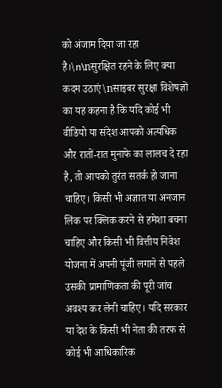को अंजाम दिया जा रहा है।\n\nसुरक्षित रहने के लिए क्या कदम उठाएं\nसाइबर सुरक्षा विशेषज्ञों का यह कहना है कि यदि कोई भी वीडियो या संदेश आपको अत्यधिक और रातों-रात मुनाफे का लालच दे रहा है, तो आपको तुरंत सतर्क हो जाना चाहिए। किसी भी अज्ञात या अनजान लिंक पर क्लिक करने से हमेशा बचना चाहिए और किसी भी वित्तीय निवेश योजना में अपनी पूंजी लगाने से पहले उसकी प्रामाणिकता की पूरी जांच अवश्य कर लेनी चाहिए। यदि सरकार या देश के किसी भी नेता की तरफ से कोई भी आधिकारिक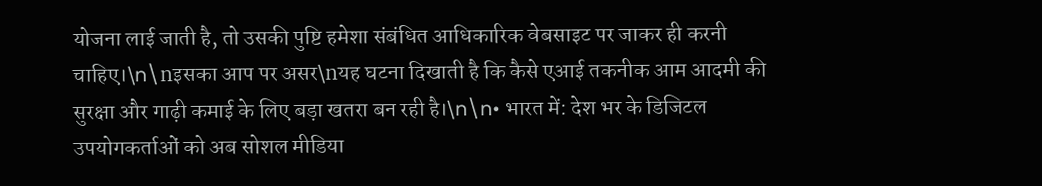योजना लाई जाती है, तो उसकी पुष्टि हमेशा संबंधित आधिकारिक वेबसाइट पर जाकर ही करनी चाहिए।\n\nइसका आप पर असर\nयह घटना दिखाती है कि कैसे एआई तकनीक आम आदमी की सुरक्षा और गाढ़ी कमाई के लिए बड़ा खतरा बन रही है।\n\n• भारत में: देश भर के डिजिटल उपयोगकर्ताओं को अब सोशल मीडिया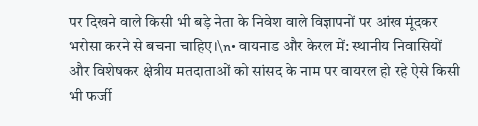पर दिखने वाले किसी भी बड़े नेता के निवेश वाले विज्ञापनों पर आंख मूंदकर भरोसा करने से बचना चाहिए।\n• वायनाड और केरल में: स्थानीय निवासियों और विशेषकर क्षेत्रीय मतदाताओं को सांसद के नाम पर वायरल हो रहे ऐसे किसी भी फर्जी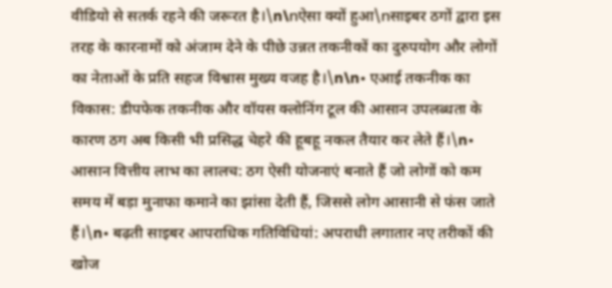वीडियो से सतर्क रहने की जरूरत है।\n\nऐसा क्यों हुआ\nसाइबर ठगों द्वारा इस तरह के कारनामों को अंजाम देने के पीछे उन्नत तकनीकों का दुरुपयोग और लोगों का नेताओं के प्रति सहज विश्वास मुख्य वजह है।\n\n• एआई तकनीक का विकास: डीपफेक तकनीक और वॉयस क्लोनिंग टूल की आसान उपलब्धता के कारण ठग अब किसी भी प्रसिद्ध चेहरे की हूबहू नकल तैयार कर लेते हैं।\n• आसान वित्तीय लाभ का लालच: ठग ऐसी योजनाएं बनाते हैं जो लोगों को कम समय में बड़ा मुनाफा कमाने का झांसा देती हैं, जिससे लोग आसानी से फंस जाते हैं।\n• बढ़ती साइबर आपराधिक गतिविधियां: अपराधी लगातार नए तरीकों की खोज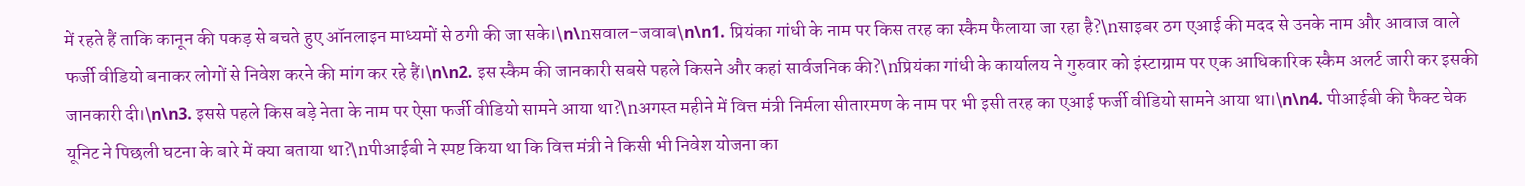में रहते हैं ताकि कानून की पकड़ से बचते हुए ऑनलाइन माध्यमों से ठगी की जा सके।\n\nसवाल-जवाब\n\n1. प्रियंका गांधी के नाम पर किस तरह का स्कैम फैलाया जा रहा है?\nसाइबर ठग एआई की मदद से उनके नाम और आवाज वाले फर्जी वीडियो बनाकर लोगों से निवेश करने की मांग कर रहे हैं।\n\n2. इस स्कैम की जानकारी सबसे पहले किसने और कहां सार्वजनिक की?\nप्रियंका गांधी के कार्यालय ने गुरुवार को इंस्टाग्राम पर एक आधिकारिक स्कैम अलर्ट जारी कर इसकी जानकारी दी।\n\n3. इससे पहले किस बड़े नेता के नाम पर ऐसा फर्जी वीडियो सामने आया था?\nअगस्त महीने में वित्त मंत्री निर्मला सीतारमण के नाम पर भी इसी तरह का एआई फर्जी वीडियो सामने आया था।\n\n4. पीआईबी की फैक्ट चेक यूनिट ने पिछली घटना के बारे में क्या बताया था?\nपीआईबी ने स्पष्ट किया था कि वित्त मंत्री ने किसी भी निवेश योजना का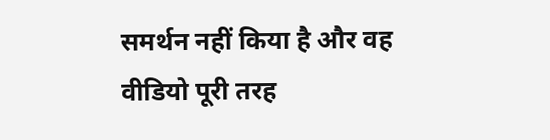समर्थन नहीं किया है और वह वीडियो पूरी तरह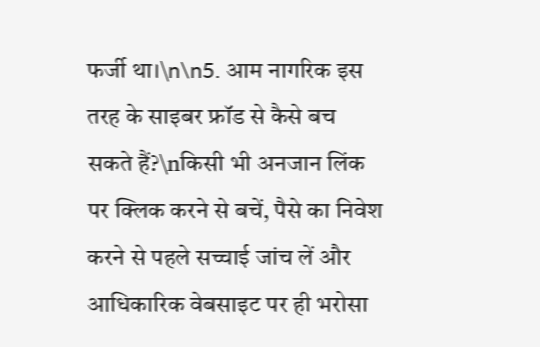फर्जी था।\n\n5. आम नागरिक इस तरह के साइबर फ्रॉड से कैसे बच सकते हैं?\nकिसी भी अनजान लिंक पर क्लिक करने से बचें, पैसे का निवेश करने से पहले सच्चाई जांच लें और आधिकारिक वेबसाइट पर ही भरोसा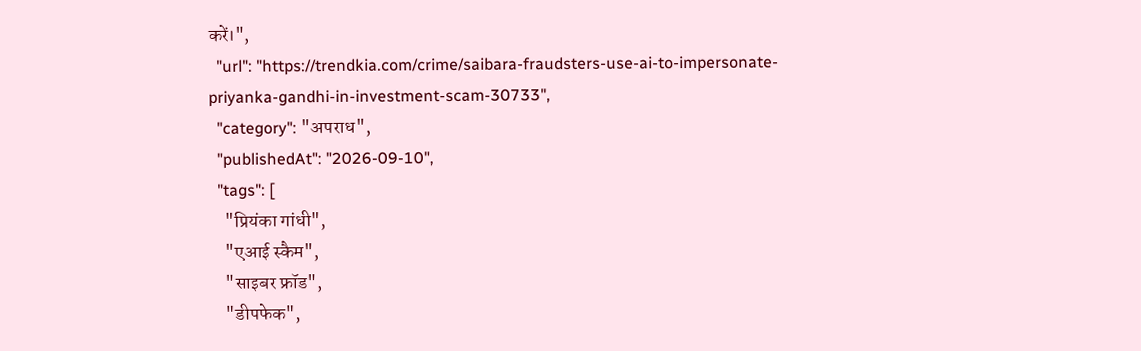करें।",
  "url": "https://trendkia.com/crime/saibara-fraudsters-use-ai-to-impersonate-priyanka-gandhi-in-investment-scam-30733",
  "category": "अपराध",
  "publishedAt": "2026-09-10",
  "tags": [
    "प्रियंका गांधी",
    "एआई स्कैम",
    "साइबर फ्रॉड",
    "डीपफेक",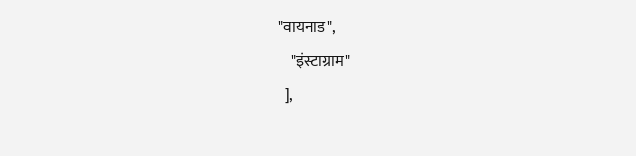"वायनाड",
    "इंस्टाग्राम"
  ],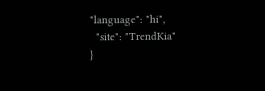"language": "hi",
  "site": "TrendKia"
}